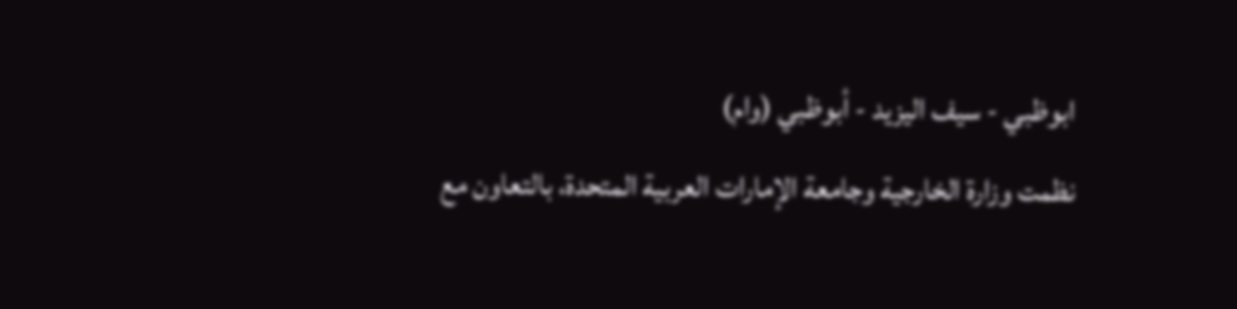ابوظبي - سيف اليزيد - أبوظبي (وام)
نظمت وزارة الخارجية وجامعة الإمارات العربية المتحدة، بالتعاون مع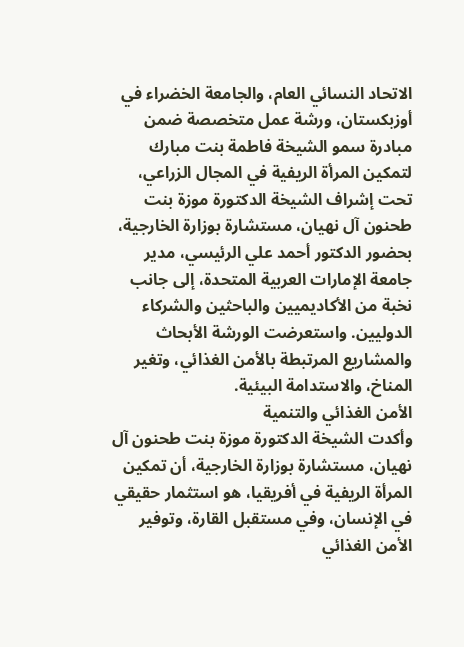الاتحاد النسائي العام، والجامعة الخضراء في أوزبكستان، ورشة عمل متخصصة ضمن مبادرة سمو الشيخة فاطمة بنت مبارك لتمكين المرأة الريفية في المجال الزراعي، تحت إشراف الشيخة الدكتورة موزة بنت طحنون آل نهيان، مستشارة بوزارة الخارجية، بحضور الدكتور أحمد علي الرئيسي، مدير جامعة الإمارات العربية المتحدة، إلى جانب نخبة من الأكاديميين والباحثين والشركاء الدوليين. واستعرضت الورشة الأبحاث والمشاريع المرتبطة بالأمن الغذائي، وتغير المناخ، والاستدامة البيئية.
الأمن الغذائي والتنمية
وأكدت الشيخة الدكتورة موزة بنت طحنون آل نهيان، مستشارة بوزارة الخارجية، أن تمكين المرأة الريفية في أفريقيا، هو استثمار حقيقي في الإنسان، وفي مستقبل القارة، وتوفير الأمن الغذائي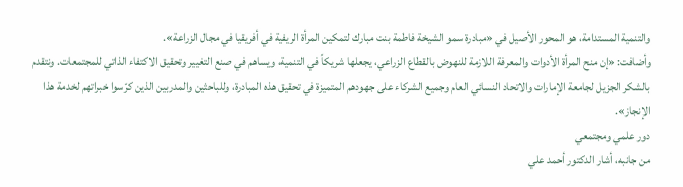والتنمية المستدامة، هو المحور الأصيل في «مبادرة سمو الشيخة فاطمة بنت مبارك لتمكين المرأة الريفية في أفريقيا في مجال الزراعة».
وأضافت: «إن منح المرأة الأدوات والمعرفة اللازمة للنهوض بالقطاع الزراعي، يجعلها شريكاً في التنمية، ويساهم في صنع التغيير وتحقيق الاكتفاء الذاتي للمجتمعات. ونتقدم بالشكر الجزيل لجامعة الإمارات والاتحاد النسائي العام وجميع الشركاء على جهودهم المتميزة في تحقيق هذه المبادرة، وللباحثين والمدربين الذين كرّسوا خبراتهم لخدمة هذا الإنجاز».
دور علمي ومجتمعي
من جانبه، أشار الدكتور أحمد علي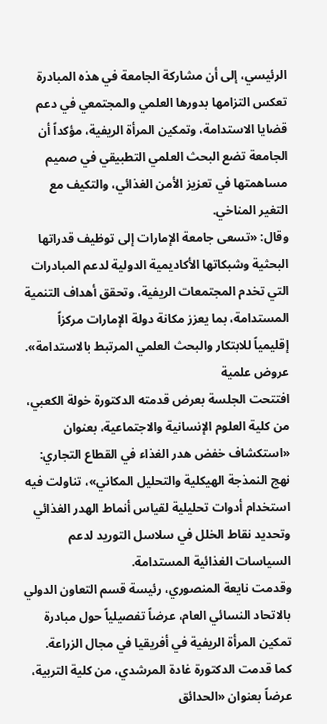الرئيسي، إلى أن مشاركة الجامعة في هذه المبادرة تعكس التزامها بدورها العلمي والمجتمعي في دعم قضايا الاستدامة، وتمكين المرأة الريفية، مؤكداً أن الجامعة تضع البحث العلمي التطبيقي في صميم مساهمتها في تعزيز الأمن الغذائي، والتكيف مع التغير المناخي.
وقال: «تسعى جامعة الإمارات إلى توظيف قدراتها البحثية وشبكاتها الأكاديمية الدولية لدعم المبادرات التي تخدم المجتمعات الريفية، وتحقق أهداف التنمية المستدامة، بما يعزز مكانة دولة الإمارات مركزاً إقليمياً للابتكار والبحث العلمي المرتبط بالاستدامة».
عروض علمية
افتتحت الجلسة بعرض قدمته الدكتورة خولة الكعبي، من كلية العلوم الإنسانية والاجتماعية، بعنوان «استكشاف خفض هدر الغذاء في القطاع التجاري: نهج النمذجة الهيكلية والتحليل المكاني»، تناولت فيه استخدام أدوات تحليلية لقياس أنماط الهدر الغذائي وتحديد نقاط الخلل في سلاسل التوريد لدعم السياسات الغذائية المستدامة.
وقدمت نايعة المنصوري، رئيسة قسم التعاون الدولي بالاتحاد النسائي العام، عرضاً تفصيلياً حول مبادرة تمكين المرأة الريفية في أفريقيا في مجال الزراعة.
كما قدمت الدكتورة غادة المرشدي، من كلية التربية، عرضاً بعنوان «الحدائق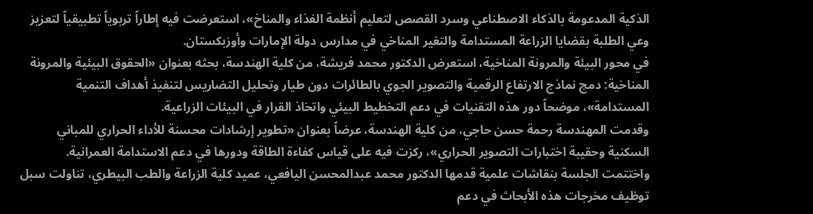الذكية المدعومة بالذكاء الاصطناعي وسرد القصص لتعليم أنظمة الغذاء والمناخ»، استعرضت فيه إطاراً تربوياً تطبيقياً لتعزيز وعي الطلبة بقضايا الزراعة المستدامة والتغير المناخي في مدارس دولة الإمارات وأوزبكستان.
في محور البيئة والمرونة المناخية، استعرض الدكتور محمد فريشة، من كلية الهندسة، بحثه بعنوان «الحقوق البيئية والمرونة المناخية: دمج نماذج الارتفاع الرقمية والتصوير الجوي بالطائرات دون طيار وتحليل التضاريس لتنفيذ أهداف التنمية المستدامة»، موضحاً دور هذه التقنيات في دعم التخطيط البيئي واتخاذ القرار في البيئات الزراعية.
وقدمت المهندسة رحمة حسن حاجي، من كلية الهندسة، عرضاً بعنوان «تطوير إرشادات محسنة للأداء الحراري للمباني السكنية وحقيبة اختبارات التصوير الحراري»، ركزت فيه على قياس كفاءة الطاقة ودورها في دعم الاستدامة العمرانية.
واختتمت الجلسة بنقاشات علمية قدمها الدكتور محمد عبدالمحسن اليافعي، عميد كلية الزراعة والطب البيطري، تناولت سبل توظيف مخرجات هذه الأبحاث في دعم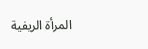المرأة الريفية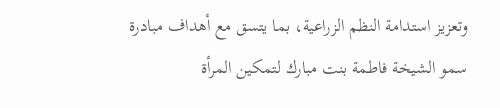وتعزيز استدامة النظم الزراعية، بما يتسق مع أهداف مبادرة سمو الشيخة فاطمة بنت مبارك لتمكين المرأة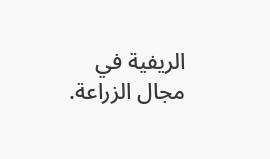الريفية في مجال الزراعة.